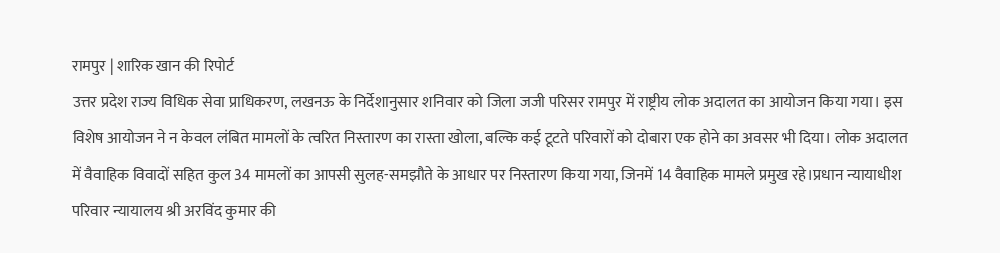रामपुर | शारिक खान की रिपोर्ट
उत्तर प्रदेश राज्य विधिक सेवा प्राधिकरण, लखनऊ के निर्देशानुसार शनिवार को जिला जजी परिसर रामपुर में राष्ट्रीय लोक अदालत का आयोजन किया गया। इस विशेष आयोजन ने न केवल लंबित मामलों के त्वरित निस्तारण का रास्ता खोला, बल्कि कई टूटते परिवारों को दोबारा एक होने का अवसर भी दिया। लोक अदालत में वैवाहिक विवादों सहित कुल 34 मामलों का आपसी सुलह-समझौते के आधार पर निस्तारण किया गया, जिनमें 14 वैवाहिक मामले प्रमुख रहे।प्रधान न्यायाधीश परिवार न्यायालय श्री अरविंद कुमार की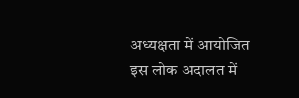अध्यक्षता में आयोजित इस लोक अदालत में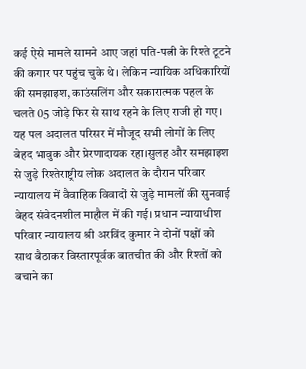कई ऐसे मामले सामने आए जहां पति-पत्नी के रिश्ते टूटने की कगार पर पहुंच चुके थे। लेकिन न्यायिक अधिकारियों की समझाइश, काउंसलिंग और सकारात्मक पहल के चलते 05 जोड़े फिर से साथ रहने के लिए राजी हो गए। यह पल अदालत परिसर में मौजूद सभी लोगों के लिए बेहद भावुक और प्रेरणादायक रहा।सुलह और समझाइश से जुड़े रिश्तेराष्ट्रीय लोक अदालत के दौरान परिवार न्यायालय में वैवाहिक विवादों से जुड़े मामलों की सुनवाई बेहद संवेदनशील माहौल में की गई। प्रधान न्यायाधीश परिवार न्यायालय श्री अरविंद कुमार ने दोनों पक्षों को साथ बैठाकर विस्तारपूर्वक बातचीत की और रिश्तों को बचाने का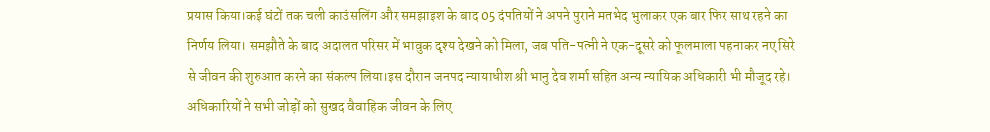प्रयास किया।कई घंटों तक चली काउंसलिंग और समझाइश के बाद 05 दंपतियों ने अपने पुराने मतभेद भुलाकर एक बार फिर साथ रहने का निर्णय लिया। समझौते के बाद अदालत परिसर में भावुक दृश्य देखने को मिला, जब पति-पत्नी ने एक-दूसरे को फूलमाला पहनाकर नए सिरे से जीवन की शुरुआत करने का संकल्प लिया।इस दौरान जनपद न्यायाधीश श्री भानु देव शर्मा सहित अन्य न्यायिक अधिकारी भी मौजूद रहे। अधिकारियों ने सभी जोड़ों को सुखद वैवाहिक जीवन के लिए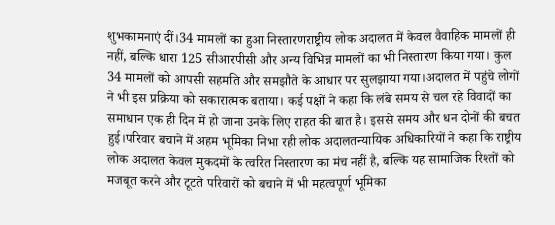शुभकामनाएं दीं।34 मामलों का हुआ निस्तारणराष्ट्रीय लोक अदालत में केवल वैवाहिक मामलों ही नहीं, बल्कि धारा 125 सीआरपीसी और अन्य विभिन्न मामलों का भी निस्तारण किया गया। कुल 34 मामलों को आपसी सहमति और समझौते के आधार पर सुलझाया गया।अदालत में पहुंचे लोगों ने भी इस प्रक्रिया को सकारात्मक बताया। कई पक्षों ने कहा कि लंबे समय से चल रहे विवादों का समाधान एक ही दिन में हो जाना उनके लिए राहत की बात है। इससे समय और धन दोनों की बचत हुई।परिवार बचाने में अहम भूमिका निभा रही लोक अदालतन्यायिक अधिकारियों ने कहा कि राष्ट्रीय लोक अदालत केवल मुकदमों के त्वरित निस्तारण का मंच नहीं है, बल्कि यह सामाजिक रिश्तों को मजबूत करने और टूटते परिवारों को बचाने में भी महत्वपूर्ण भूमिका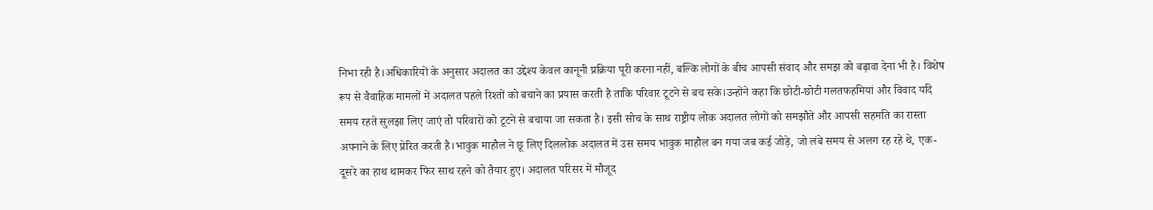निभा रही है।अधिकारियों के अनुसार अदालत का उद्देश्य केवल कानूनी प्रक्रिया पूरी करना नहीं, बल्कि लोगों के बीच आपसी संवाद और समझ को बढ़ावा देना भी है। विशेष रूप से वैवाहिक मामलों में अदालत पहले रिश्तों को बचाने का प्रयास करती है ताकि परिवार टूटने से बच सके।उन्होंने कहा कि छोटी-छोटी गलतफहमियां और विवाद यदि समय रहते सुलझा लिए जाएं तो परिवारों को टूटने से बचाया जा सकता है। इसी सोच के साथ राष्ट्रीय लोक अदालत लोगों को समझौते और आपसी सहमति का रास्ता अपनाने के लिए प्रेरित करती है।भावुक माहौल ने छू लिए दिललोक अदालत में उस समय भावुक माहौल बन गया जब कई जोड़े, जो लंबे समय से अलग रह रहे थे, एक-दूसरे का हाथ थामकर फिर साथ रहने को तैयार हुए। अदालत परिसर में मौजूद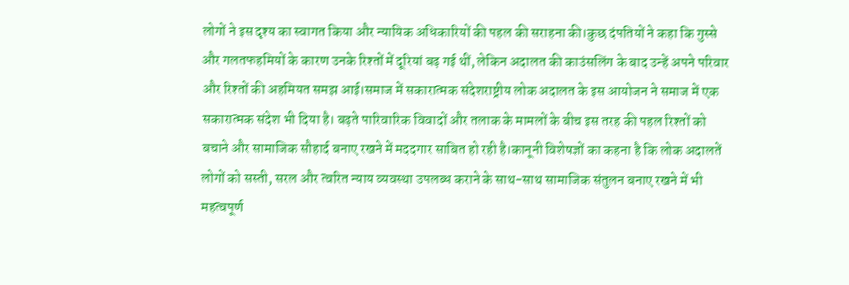लोगों ने इस दृश्य का स्वागत किया और न्यायिक अधिकारियों की पहल की सराहना की।कुछ दंपतियों ने कहा कि गुस्से और गलतफहमियों के कारण उनके रिश्तों में दूरियां बढ़ गई थीं, लेकिन अदालत की काउंसलिंग के बाद उन्हें अपने परिवार और रिश्तों की अहमियत समझ आई।समाज में सकारात्मक संदेशराष्ट्रीय लोक अदालत के इस आयोजन ने समाज में एक सकारात्मक संदेश भी दिया है। बढ़ते पारिवारिक विवादों और तलाक के मामलों के बीच इस तरह की पहल रिश्तों को बचाने और सामाजिक सौहार्द बनाए रखने में मददगार साबित हो रही है।कानूनी विशेषज्ञों का कहना है कि लोक अदालतें लोगों को सस्ती, सरल और त्वरित न्याय व्यवस्था उपलब्ध कराने के साथ-साथ सामाजिक संतुलन बनाए रखने में भी महत्वपूर्ण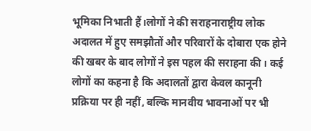भूमिका निभाती हैं।लोगों ने की सराहनाराष्ट्रीय लोक अदालत में हुए समझौतों और परिवारों के दोबारा एक होने की खबर के बाद लोगों ने इस पहल की सराहना की। कई लोगों का कहना है कि अदालतों द्वारा केवल कानूनी प्रक्रिया पर ही नहीं, बल्कि मानवीय भावनाओं पर भी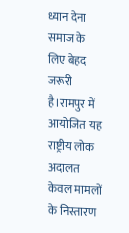ध्यान देना समाज के लिए बेहद जरूरी है।रामपुर में आयोजित यह राष्ट्रीय लोक अदालत केवल मामलों के निस्तारण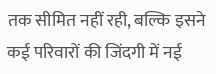तक सीमित नहीं रही, बल्कि इसने कई परिवारों की जिंदगी में नई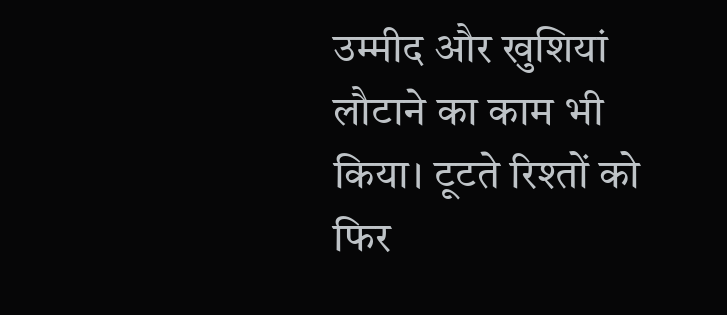उम्मीद और खुशियां लौटाने का काम भी किया। टूटते रिश्तों को फिर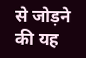से जोड़ने की यह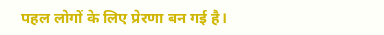पहल लोगों के लिए प्रेरणा बन गई है।